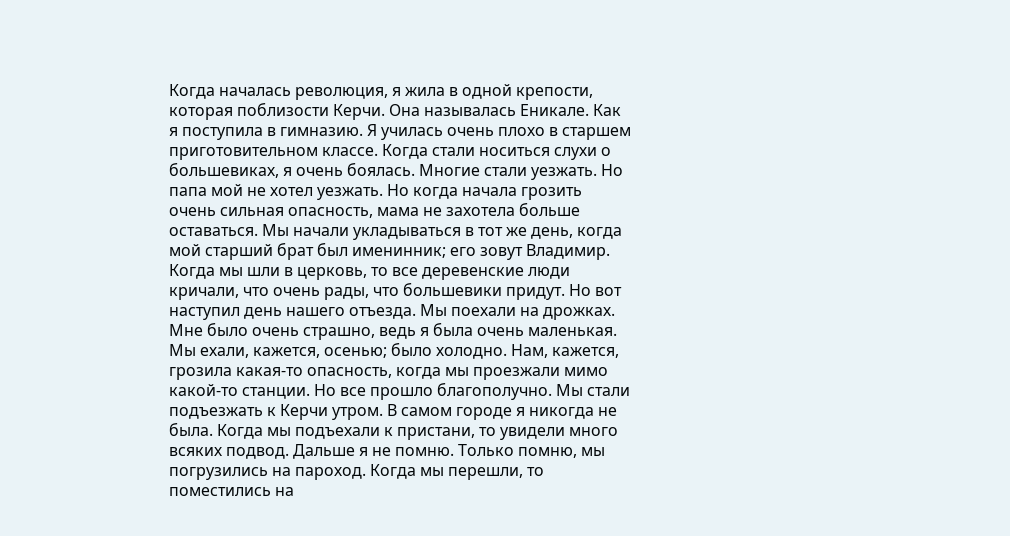Когда началась революция, я жила в одной крепости, которая поблизости Керчи. Она называлась Еникале. Как я поступила в гимназию. Я училась очень плохо в старшем приготовительном классе. Когда стали носиться слухи о большевиках, я очень боялась. Многие стали уезжать. Но папа мой не хотел уезжать. Но когда начала грозить очень сильная опасность, мама не захотела больше оставаться. Мы начали укладываться в тот же день, когда мой старший брат был именинник; его зовут Владимир. Когда мы шли в церковь, то все деревенские люди кричали, что очень рады, что большевики придут. Но вот наступил день нашего отъезда. Мы поехали на дрожках. Мне было очень страшно, ведь я была очень маленькая. Мы ехали, кажется, осенью; было холодно. Нам, кажется, грозила какая-то опасность, когда мы проезжали мимо какой-то станции. Но все прошло благополучно. Мы стали подъезжать к Керчи утром. В самом городе я никогда не была. Когда мы подъехали к пристани, то увидели много всяких подвод. Дальше я не помню. Только помню, мы погрузились на пароход. Когда мы перешли, то поместились на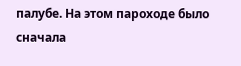палубе. На этом пароходе было сначала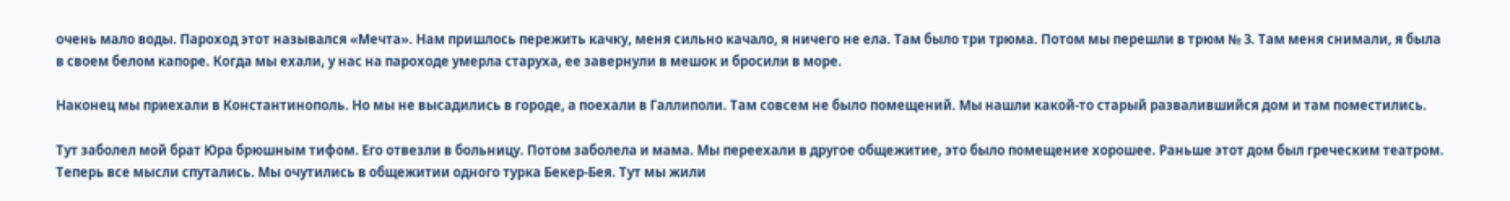очень мало воды. Пароход этот назывался «Мечта». Нам пришлось пережить качку, меня сильно качало, я ничего не ела. Там было три трюма. Потом мы перешли в трюм № 3. Там меня снимали, я была в своем белом капоре. Когда мы ехали, у нас на пароходе умерла старуха, ее завернули в мешок и бросили в море.

Наконец мы приехали в Константинополь. Но мы не высадились в городе, а поехали в Галлиполи. Там совсем не было помещений. Мы нашли какой-то старый развалившийся дом и там поместились.

Тут заболел мой брат Юра брюшным тифом. Его отвезли в больницу. Потом заболела и мама. Мы переехали в другое общежитие, это было помещение хорошее. Раньше этот дом был греческим театром. Теперь все мысли спутались. Мы очутились в общежитии одного турка Бекер-Бея. Тут мы жили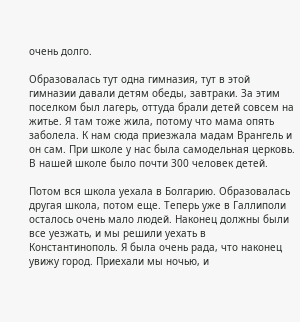очень долго.

Образовалась тут одна гимназия, тут в этой гимназии давали детям обеды, завтраки. За этим поселком был лагерь, оттуда брали детей совсем на житье. Я там тоже жила, потому что мама опять заболела. К нам сюда приезжала мадам Врангель и он сам. При школе у нас была самодельная церковь. В нашей школе было почти 300 человек детей.

Потом вся школа уехала в Болгарию. Образовалась другая школа, потом еще. Теперь уже в Галлиполи осталось очень мало людей. Наконец должны были все уезжать, и мы решили уехать в Константинополь. Я была очень рада, что наконец увижу город. Приехали мы ночью, и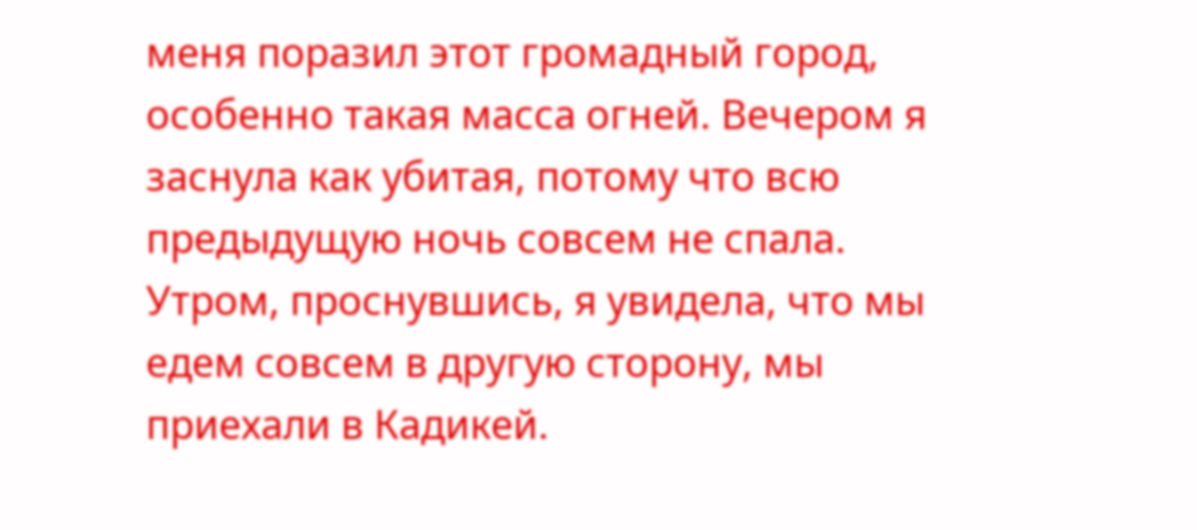меня поразил этот громадный город, особенно такая масса огней. Вечером я заснула как убитая, потому что всю предыдущую ночь совсем не спала. Утром, проснувшись, я увидела, что мы едем совсем в другую сторону, мы приехали в Кадикей.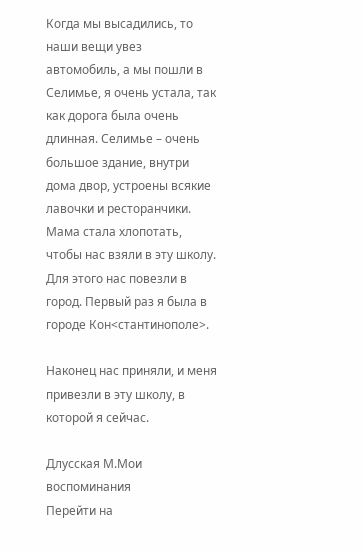Когда мы высадились, то наши вещи увез автомобиль, а мы пошли в Селимье, я очень устала, так как дорога была очень длинная. Селимье – очень большое здание, внутри дома двор, устроены всякие лавочки и ресторанчики. Мама стала хлопотать, чтобы нас взяли в эту школу. Для этого нас повезли в город. Первый раз я была в городе Кон<стантинополе>.

Наконец нас приняли, и меня привезли в эту школу, в которой я сейчас.

Длусская М.Мои воспоминания
Перейти на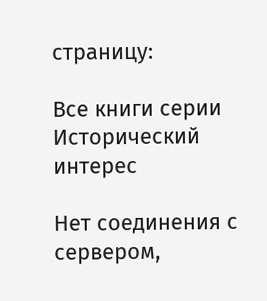страницу:

Все книги серии Исторический интерес

Нет соединения с сервером,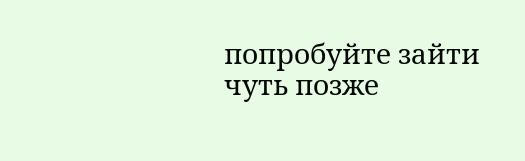попробуйте зайти чуть позже